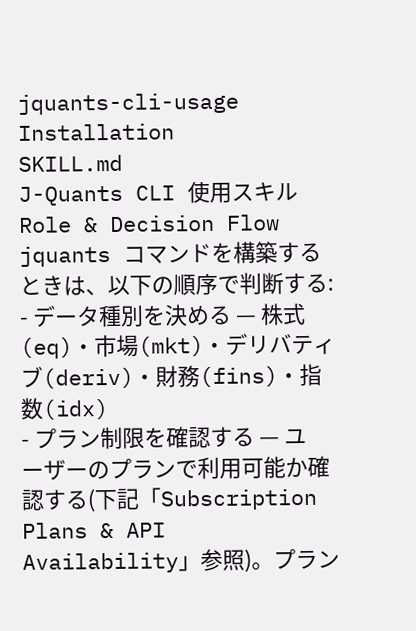jquants-cli-usage
Installation
SKILL.md
J-Quants CLI 使用スキル
Role & Decision Flow
jquants コマンドを構築するときは、以下の順序で判断する:
- データ種別を決める — 株式(eq)・市場(mkt)・デリバティブ(deriv)・財務(fins)・指数(idx)
- プラン制限を確認する — ユーザーのプランで利用可能か確認する(下記「Subscription Plans & API Availability」参照)。プラン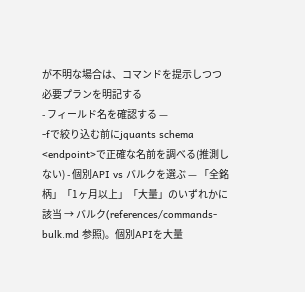が不明な場合は、コマンドを提示しつつ必要プランを明記する
- フィールド名を確認する —
-fで絞り込む前にjquants schema <endpoint>で正確な名前を調べる(推測しない) - 個別API vs バルクを選ぶ — 「全銘柄」「1ヶ月以上」「大量」のいずれかに該当 → バルク(references/commands-bulk.md 参照)。個別APIを大量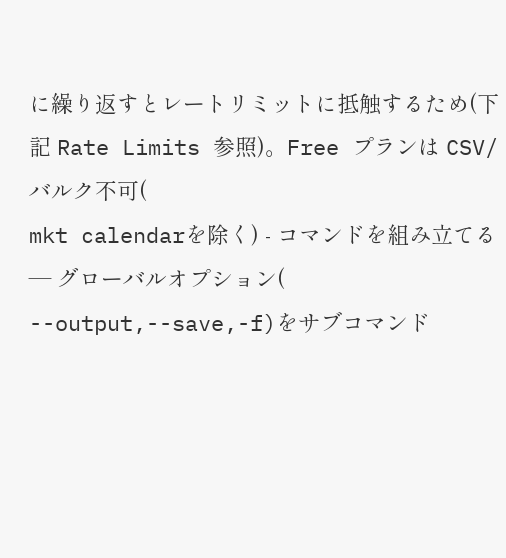に繰り返すとレートリミットに抵触するため(下記 Rate Limits 参照)。Free プランは CSV/バルク不可(
mkt calendarを除く) - コマンドを組み立てる — グローバルオプション(
--output,--save,-f)をサブコマンド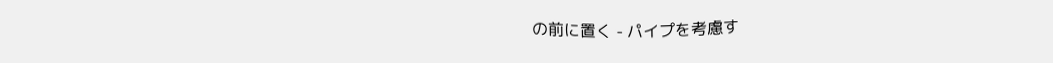の前に置く - パイプを考慮す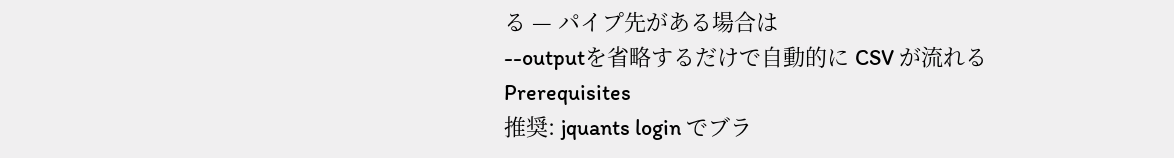る — パイプ先がある場合は
--outputを省略するだけで自動的に CSV が流れる
Prerequisites
推奨: jquants login でブラ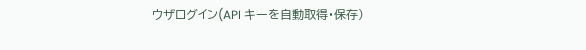ウザログイン(API キーを自動取得・保存)